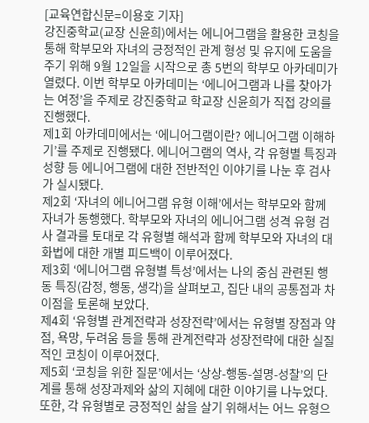[교육연합신문=이용호 기자]
강진중학교(교장 신윤희)에서는 에니어그램을 활용한 코칭을 통해 학부모와 자녀의 긍정적인 관계 형성 및 유지에 도움을 주기 위해 9월 12일을 시작으로 총 5번의 학부모 아카데미가 열렸다. 이번 학부모 아카데미는 ‘에니어그램과 나를 찾아가는 여정’을 주제로 강진중학교 학교장 신윤희가 직접 강의를 진행했다.
제1회 아카데미에서는 ‘에니어그램이란? 에니어그램 이해하기’를 주제로 진행됐다. 에니어그램의 역사, 각 유형별 특징과 성향 등 에니어그램에 대한 전반적인 이야기를 나눈 후 검사가 실시됐다.
제2회 ‘자녀의 에니어그램 유형 이해’에서는 학부모와 함께 자녀가 동행했다. 학부모와 자녀의 에니어그램 성격 유형 검사 결과를 토대로 각 유형별 해석과 함께 학부모와 자녀의 대화법에 대한 개별 피드백이 이루어졌다.
제3회 ‘에니어그램 유형별 특성’에서는 나의 중심 관련된 행동 특징(감정, 행동, 생각)을 살펴보고, 집단 내의 공통점과 차이점을 토론해 보았다.
제4회 ‘유형별 관계전략과 성장전략’에서는 유형별 장점과 약점, 욕망, 두려움 등을 통해 관계전략과 성장전략에 대한 실질적인 코칭이 이루어졌다.
제5회 ‘코칭을 위한 질문’에서는 ‘상상-행동-설명-성찰’의 단계를 통해 성장과제와 삶의 지혜에 대한 이야기를 나누었다. 또한, 각 유형별로 긍정적인 삶을 살기 위해서는 어느 유형으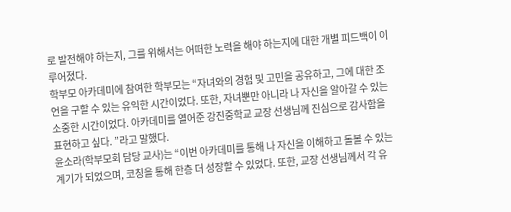로 발전해야 하는지, 그를 위해서는 어떠한 노력을 해야 하는지에 대한 개별 피드백이 이루어졌다.
학부모 아카데미에 참여한 학부모는 “자녀와의 경험 및 고민을 공유하고, 그에 대한 조언을 구할 수 있는 유익한 시간이었다. 또한, 자녀뿐만 아니라 나 자신을 알아갈 수 있는 소중한 시간이었다. 아카데미를 열어준 강진중학교 교장 선생님께 진심으로 감사함을 표현하고 싶다. ”라고 말했다.
윤소라(학부모회 담당 교사)는 “이번 아카데미를 통해 나 자신을 이해하고 돌볼 수 있는 계기가 되었으며, 코칭을 통해 한층 더 성장할 수 있었다. 또한, 교장 선생님께서 각 유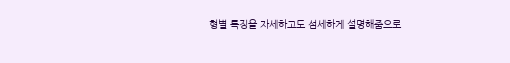형별 특징을 자세하고도 섬세하게 설명해줌으로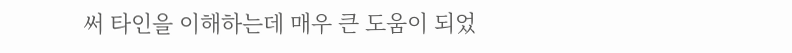써 타인을 이해하는데 매우 큰 도움이 되었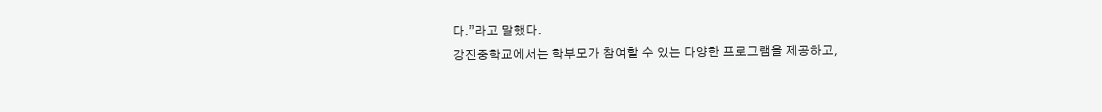다.”라고 말했다.
강진중학교에서는 학부모가 참여할 수 있는 다양한 프로그램을 제공하고,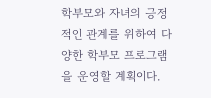학부모와 자녀의 긍정적인 관계를 위하여 다양한 학부모 프로그램을 운영할 계획이다.